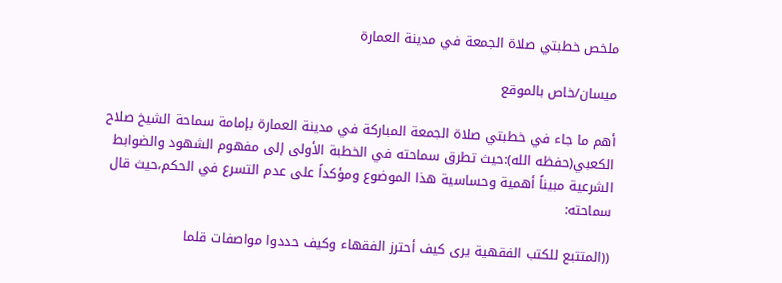ملخص خطبتي صلاة الجمعة في مدينة العمارة

ميسان/خاص بالموقع

أهم ما جاء في خطبتي صلاة الجمعة المباركة في مدينة العمارة بإمامة سماحة الشيخ صلاح الكعبي(حفظه الله):حيث تطرق سماحته في الخطبة الأولى إلى مفهوم الشهود والضوابط الشرعية مبيناً أهمية وحساسية هذا الموضوع ومؤكداً على عدم التسرع في الحكم،حيث قال سماحته:

((المتتبع للكتب الفقهية يرى كيف أحترز الفقهاء وكيف حددوا مواصفات قلما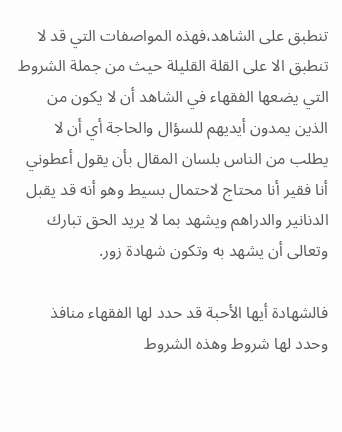تنطبق على الشاهد،فهذه المواصفات التي قد لا تنطبق الا على القلة القليلة حيث من جملة الشروط التي يضعها الفقهاء في الشاهد أن لا يكون من الذين يمدون أيديهم للسؤال والحاجة أي أن لا يطلب من الناس بلسان المقال بأن يقول أعطوني أنا فقير أنا محتاج لاحتمال بسيط وهو أنه قد يقبل الدنانير والدراهم ويشهد بما لا يريد الحق تبارك وتعالى أن يشهد به وتكون شهادة زور.

فالشهادة أيها الأحبة قد حدد لها الفقهاء منافذ وحدد لها شروط وهذه الشروط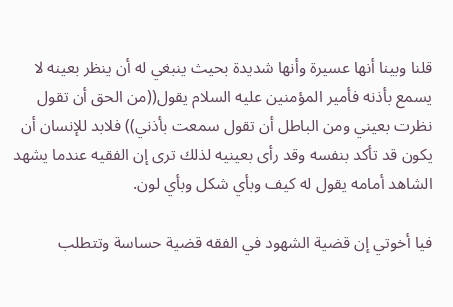قلنا وبينا أنها عسيرة وأنها شديدة بحيث ينبغي له أن ينظر بعينه لا يسمع بأذنه فأمير المؤمنين عليه السلام يقول((من الحق أن تقول نظرت بعيني ومن الباطل أن تقول سمعت بأذني)) فلابد للإنسان أن يكون قد تأكد بنفسه وقد رأى بعينيه لذلك ترى إن الفقيه عندما يشهد الشاهد أمامه يقول له كيف وبأي شكل وبأي لون.

فيا أخوتي إن قضية الشهود في الفقه قضية حساسة وتتطلب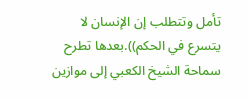تأمل وتتطلب إن الإنسان لا يتسرع في الحكم)).بعدها تطرح سماحة الشيخ الكعبي إلى موازين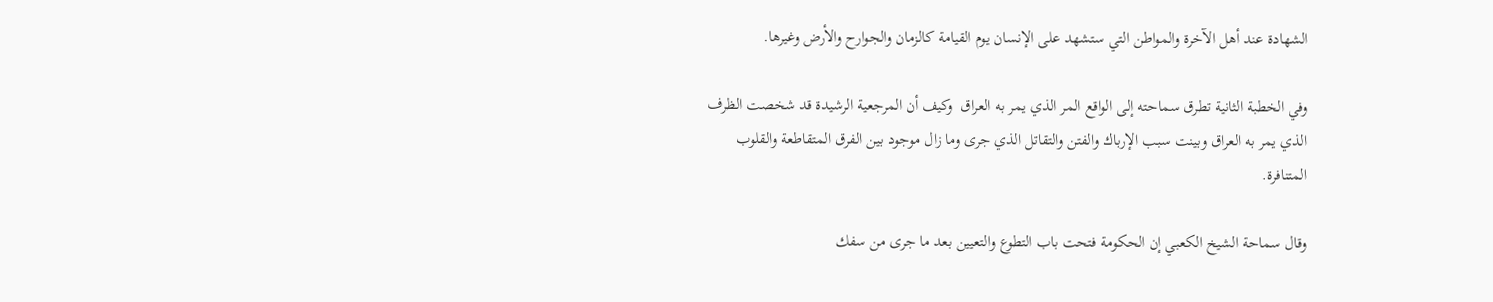الشهادة عند أهل الآخرة والمواطن التي ستشهد على الإنسان يوم القيامة كالزمان والجوارح والأرض وغيرها.

وفي الخطبة الثانية تطرق سماحته إلى الواقع المر الذي يمر به العراق  وكيف أن المرجعية الرشيدة قد شخصت الظرف الذي يمر به العراق وبينت سبب الإرباك والفتن والتقاتل الذي جرى وما زال موجود بين الفرق المتقاطعة والقلوب المتنافرة.

وقال سماحة الشيخ الكعبي إن الحكومة فتحت باب التطوع والتعيين بعد ما جرى من سفك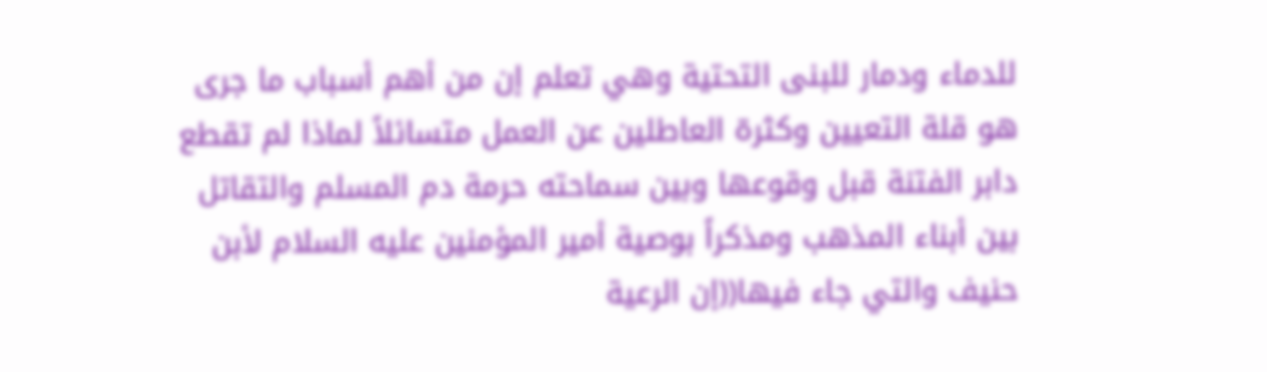للدماء ودمار للبنى التحتية وهي تعلم إن من أهم أسباب ما جرى هو قلة التعيين وكثرة العاطلين عن العمل متسائلاً لماذا لم تقطع دابر الفتنة قبل وقوعها وبين سماحته حرمة دم المسلم والتقاتل بين أبناء المذهب ومذكراً بوصية أمير المؤمنين عليه السلام لأبن حنيف والتي جاء فيها((إن الرعية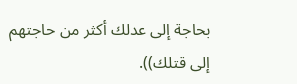بحاجة إلى عدلك أكثر من حاجتهم إلى قتلك)).